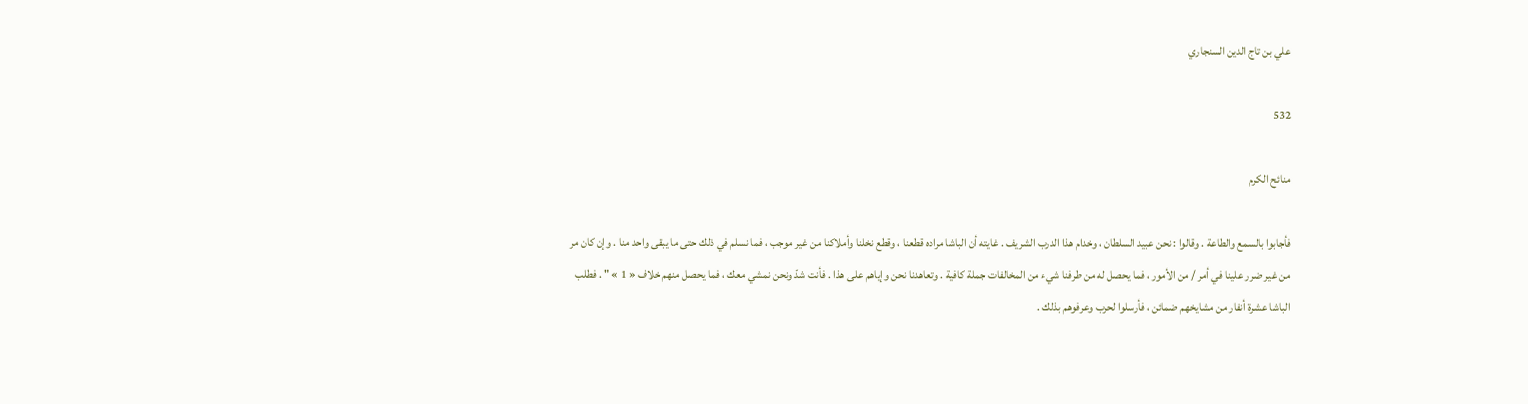علي بن تاج الدين السنجاري

532

منائح الكرم

فأجابوا بالسمع والطاعة . وقالوا : نحن عبيد السلطان ، وخدام هذا الدرب الشريف . غايته أن الباشا مراده قطعنا ، وقطع نخلنا وأملاكنا من غير موجب ، فما نسلم في ذلك حتى ما يبقى واحد منا . وإن كان مر من غير ضرر علينا في أمر / من الأمور ، فما يحصل له من طرفنا شيء من المخالفات جملة كافية . وتعاهدنا نحن وإياهم على هذا . فأنت شدّ ونحن نمشي معك ، فما يحصل منهم خلاف « 1 » " . فطلب الباشا عشرة أنفار من مشايخهم ضمائن ، فأرسلوا لحرب وعرفوهم بذلك .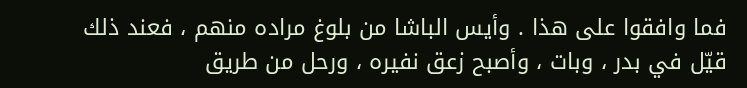فما وافقوا على هذا . وأيس الباشا من بلوغ مراده منهم ، فعند ذلك قيّل في بدر ، وبات ، وأصبح زعق نفيره ، ورحل من طريق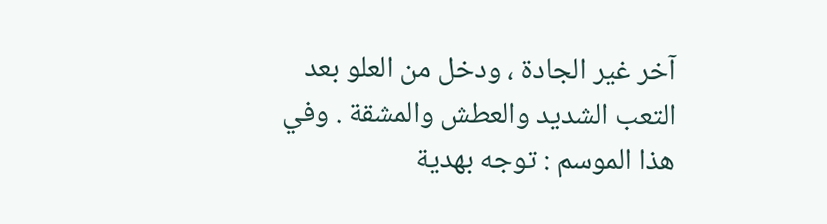آخر غير الجادة ، ودخل من العلو بعد التعب الشديد والعطش والمشقة . وفي هذا الموسم : توجه بهدية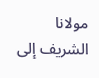مولانا الشريف إلى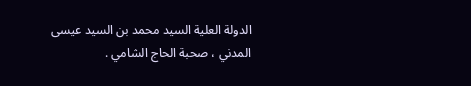الدولة العلية السيد محمد بن السيد عيسى المدني ، صحبة الحاج الشامي .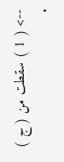--> ( 1 ) سقطت من ( ج ) .